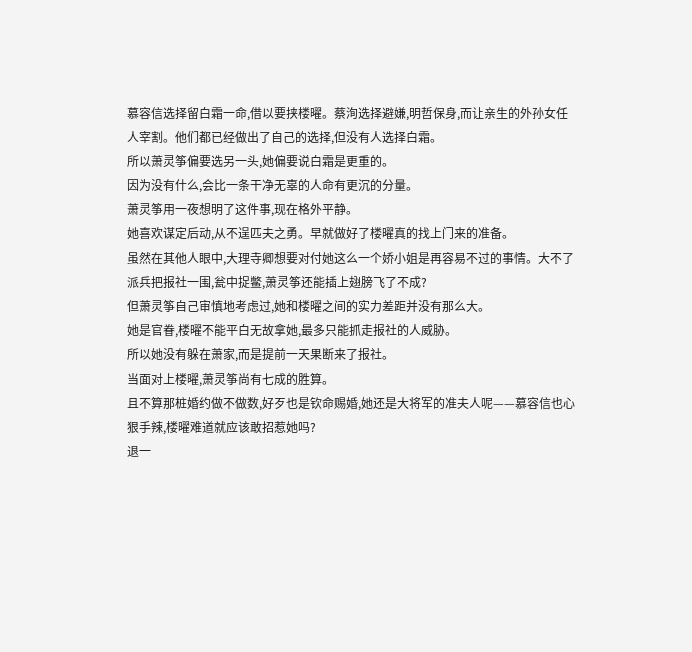慕容信选择留白霜一命,借以要挟楼曜。蔡洵选择避嫌,明哲保身,而让亲生的外孙女任人宰割。他们都已经做出了自己的选择,但没有人选择白霜。
所以萧灵筝偏要选另一头,她偏要说白霜是更重的。
因为没有什么,会比一条干净无辜的人命有更沉的分量。
萧灵筝用一夜想明了这件事,现在格外平静。
她喜欢谋定后动,从不逞匹夫之勇。早就做好了楼曜真的找上门来的准备。
虽然在其他人眼中,大理寺卿想要对付她这么一个娇小姐是再容易不过的事情。大不了派兵把报社一围,瓮中捉鳖,萧灵筝还能插上翅膀飞了不成?
但萧灵筝自己审慎地考虑过,她和楼曜之间的实力差距并没有那么大。
她是官眷,楼曜不能平白无故拿她,最多只能抓走报社的人威胁。
所以她没有躲在萧家,而是提前一天果断来了报社。
当面对上楼曜,萧灵筝尚有七成的胜算。
且不算那桩婚约做不做数,好歹也是钦命赐婚,她还是大将军的准夫人呢——慕容信也心狠手辣,楼曜难道就应该敢招惹她吗?
退一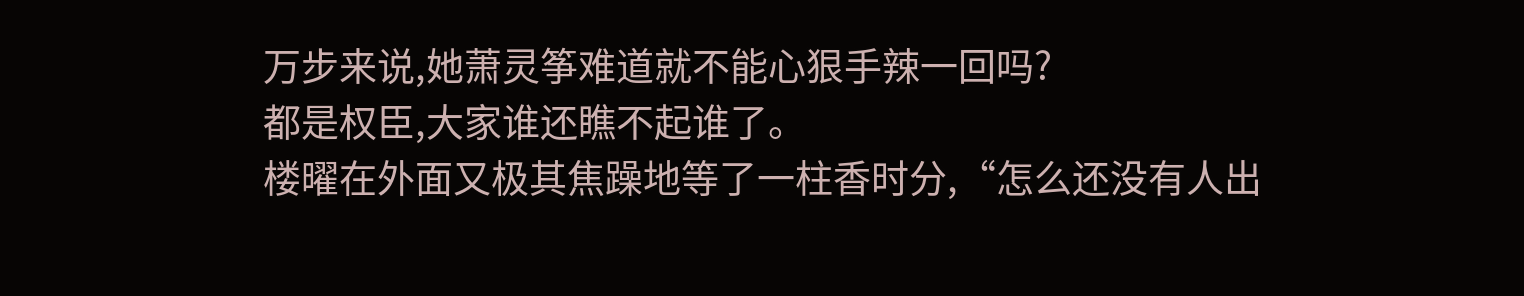万步来说,她萧灵筝难道就不能心狠手辣一回吗?
都是权臣,大家谁还瞧不起谁了。
楼曜在外面又极其焦躁地等了一柱香时分,“怎么还没有人出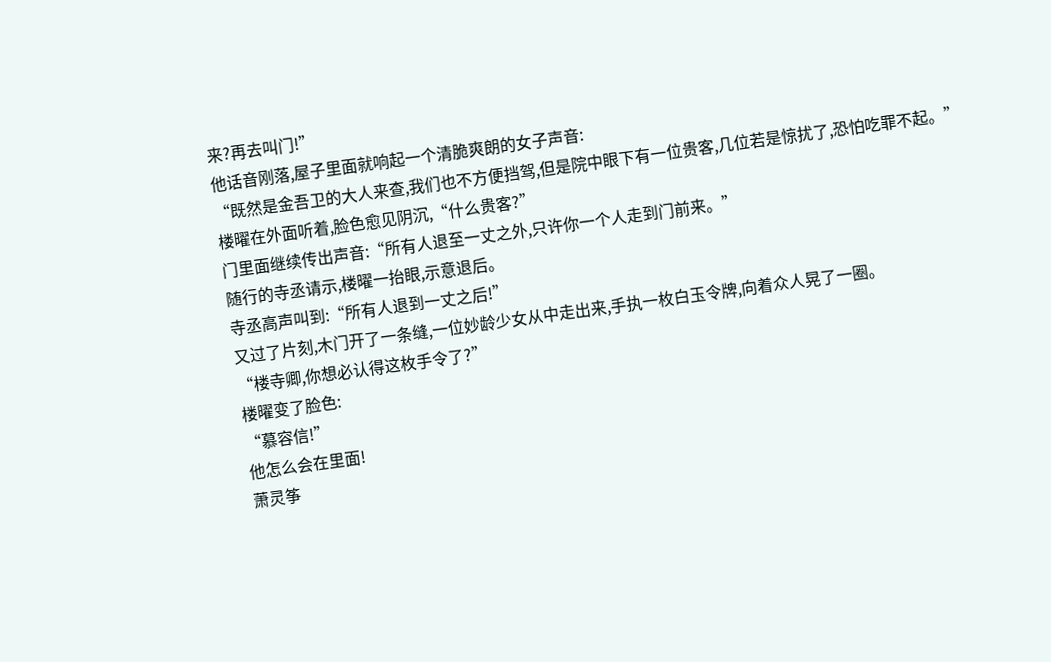来?再去叫门!”
他话音刚落,屋子里面就响起一个清脆爽朗的女子声音:
“既然是金吾卫的大人来查,我们也不方便挡驾,但是院中眼下有一位贵客,几位若是惊扰了,恐怕吃罪不起。”
楼曜在外面听着,脸色愈见阴沉,“什么贵客?”
门里面继续传出声音:“所有人退至一丈之外,只许你一个人走到门前来。”
随行的寺丞请示,楼曜一抬眼,示意退后。
寺丞高声叫到:“所有人退到一丈之后!”
又过了片刻,木门开了一条缝,一位妙龄少女从中走出来,手执一枚白玉令牌,向着众人晃了一圈。
“楼寺卿,你想必认得这枚手令了?”
楼曜变了脸色:
“慕容信!”
他怎么会在里面!
萧灵筝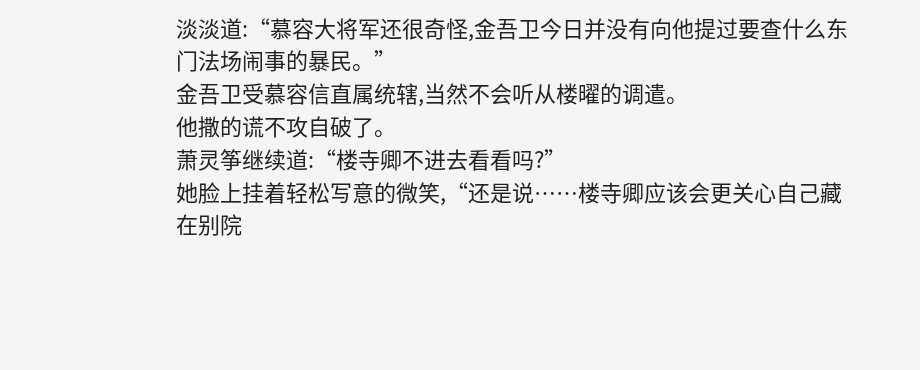淡淡道:“慕容大将军还很奇怪,金吾卫今日并没有向他提过要查什么东门法场闹事的暴民。”
金吾卫受慕容信直属统辖,当然不会听从楼曜的调遣。
他撒的谎不攻自破了。
萧灵筝继续道:“楼寺卿不进去看看吗?”
她脸上挂着轻松写意的微笑,“还是说……楼寺卿应该会更关心自己藏在别院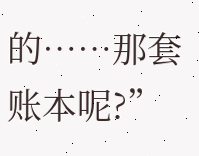的……那套账本呢?”